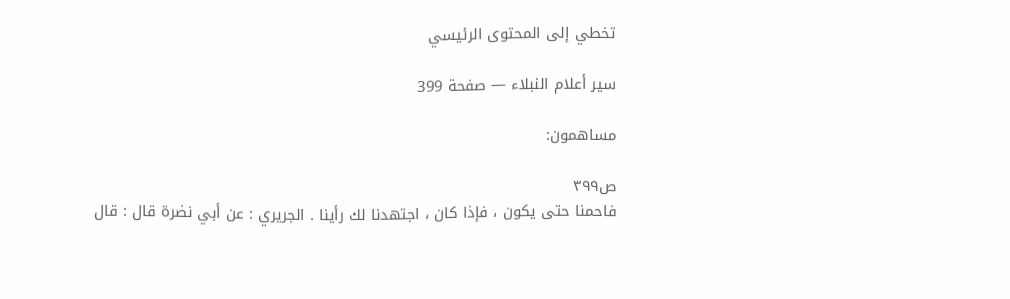تخطي إلى المحتوى الرئيسي

سير أعلام النبلاء — صفحة 399

مساهمون:

ص٣٩٩
فاحمنا حتى يكون ، فإذا كان ، اجتهدنا لك رأينا . الجريري : عن أبي نضرة قال : قال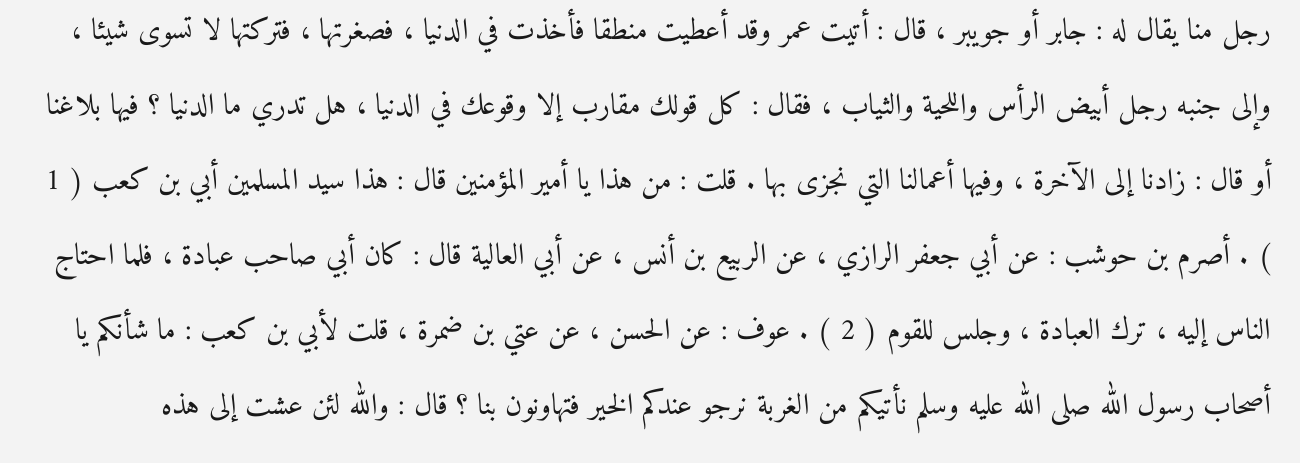رجل منا يقال له : جابر أو جويبر ، قال : أتيت عمر وقد أعطيت منطقا فأخذت في الدنيا ، فصغرتها ، فتركتها لا تسوى شيئا ، وإلى جنبه رجل أبيض الرأس واللحية والثياب ، فقال : كل قولك مقارب إلا وقوعك في الدنيا ، هل تدري ما الدنيا ؟ فيها بلاغنا أو قال : زادنا إلى الآخرة ، وفيها أعمالنا التي نجزى بها . قلت : من هذا يا أمير المؤمنين قال : هذا سيد المسلمين أبي بن كعب ( 1 ) . أصرم بن حوشب : عن أبي جعفر الرازي ، عن الربيع بن أنس ، عن أبي العالية قال : كان أبي صاحب عبادة ، فلما احتاج الناس إليه ، ترك العبادة ، وجلس للقوم ( 2 ) . عوف : عن الحسن ، عن عتي بن ضمرة ، قلت لأبي بن كعب : ما شأنكم يا أصحاب رسول الله صلى الله عليه وسلم نأتيكم من الغربة نرجو عندكم الخير فتهاونون بنا ؟ قال : والله لئن عشت إلى هذه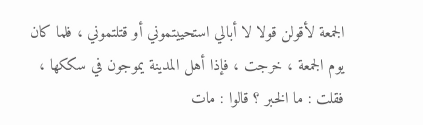الجمعة لأقولن قولا لا أبالي استحييتموني أو قتلتموني ، فلما كان يوم الجمعة ، خرجت ، فإذا أهل المدينة يموجون في سككها ، فقلت : ما الخبر ؟ قالوا : مات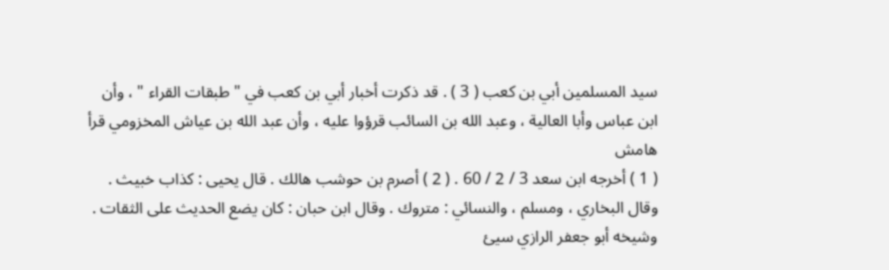سيد المسلمين أبي بن كعب ( 3 ) . قد ذكرت أخبار أبي بن كعب في " طبقات القراء " ، وأن ابن عباس وأبا العالية ، وعبد الله بن السائب قرؤوا عليه ، وأن عبد الله بن عياش المخزومي قرأ
هامش
( 1 ) أخرجه ابن سعد 3 / 2 / 60 . ( 2 ) أصرم بن حوشب هالك . قال يحيى : كذاب خبيث . وقال البخاري ، ومسلم ، والنسائي : متروك . وقال ابن حبان : كان يضع الحديث على الثقات . وشيخه أبو جعفر الرازي سيئ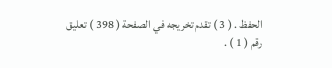الحفظ . ( 3 ) تقدم تخريجه في الصفحة ( 398 ) تعليق رقم ( 1 ) .